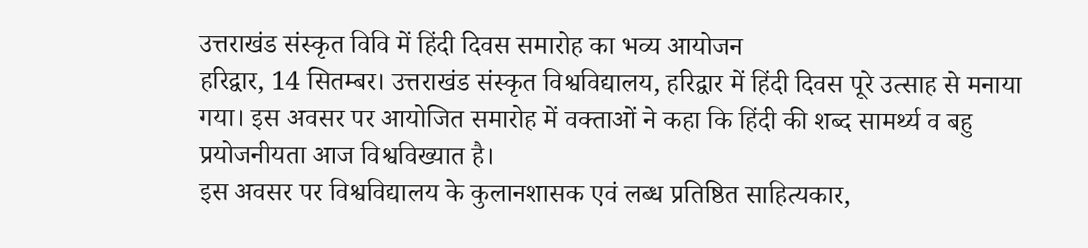उत्तराखंड संस्कृत विवि में हिंदी दिवस समारोह का भव्य आयोजन
हरिद्वार, 14 सितम्बर। उत्तराखंड संस्कृत विश्वविद्यालय, हरिद्वार में हिंदी दिवस पूरे उत्साह से मनाया गया। इस अवसर पर आयोजित समारोह में वक्ताओं ने कहा कि हिंदी की शब्द सामर्थ्य व बहु प्रयोजनीयता आज विश्वविख्यात है।
इस अवसर पर विश्वविद्यालय के कुलानशासक एवं लब्ध प्रतिष्ठित साहित्यकार,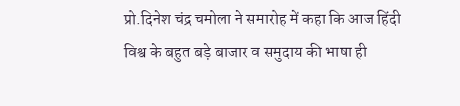प्रो.दिनेश चंद्र चमोला ने समारोह में कहा कि आज हिंदी विश्व के बहुत बड़े बाजार व समुदाय की भाषा ही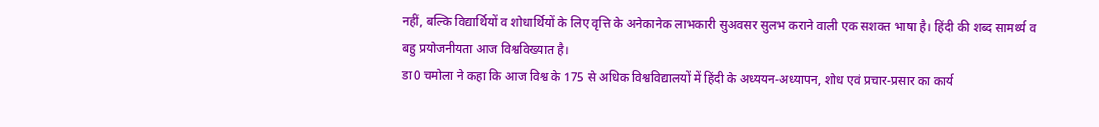नहीं, बल्कि विद्यार्थियों व शोधार्थियों के लिए वृत्ति के अनेकानेक लाभकारी सुअवसर सुलभ कराने वाली एक सशक्त भाषा है। हिंदी की शब्द सामर्थ्य व बहु प्रयोजनीयता आज विश्वविख्यात है।
डा0 चमोला ने कहा कि आज विश्व के 175 से अधिक विश्वविद्यालयों में हिंदी के अध्ययन-अध्यापन, शोध एवं प्रचार-प्रसार का कार्य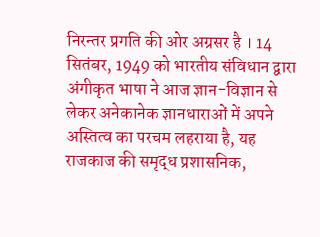निरन्तर प्रगति की ओर अग्रसर है । 14 सितंबर, 1949 को भारतीय संविधान द्वारा अंगीकृत भाषा ने आज ज्ञान-विज्ञान से लेकर अनेकानेक ज्ञानधाराओं में अपने अस्तित्व का परचम लहराया है, यह राजकाज की समृद्ध प्रशासनिक,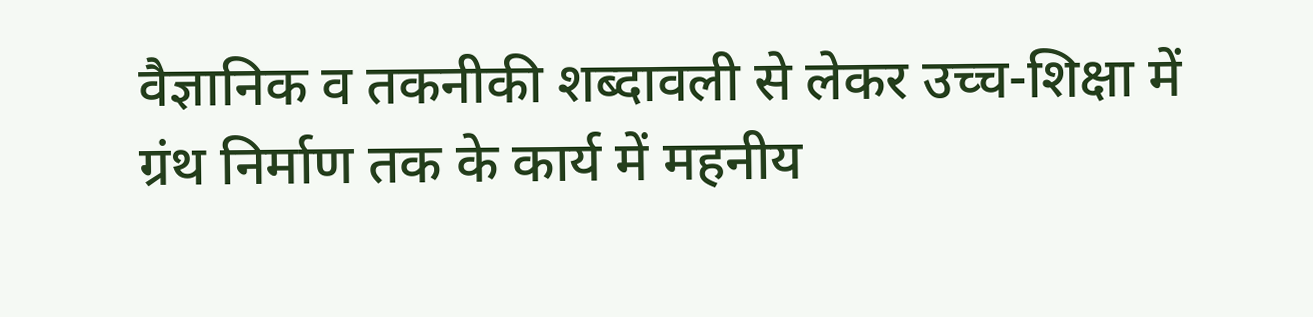वैज्ञानिक व तकनीकी शब्दावली से लेकर उच्च-शिक्षा में ग्रंथ निर्माण तक के कार्य में महनीय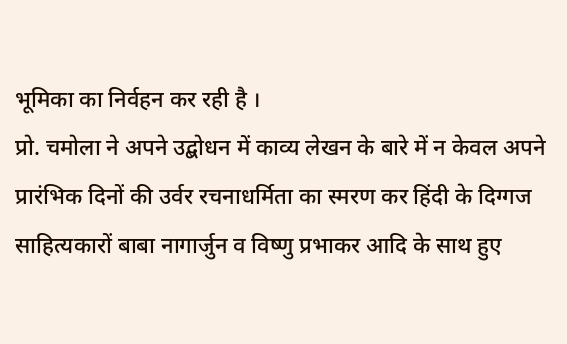भूमिका का निर्वहन कर रही है ।
प्रो. चमोला ने अपने उद्बोधन में काव्य लेखन के बारे में न केवल अपने प्रारंभिक दिनों की उर्वर रचनाधर्मिता का स्मरण कर हिंदी के दिग्गज साहित्यकारों बाबा नागार्जुन व विष्णु प्रभाकर आदि के साथ हुए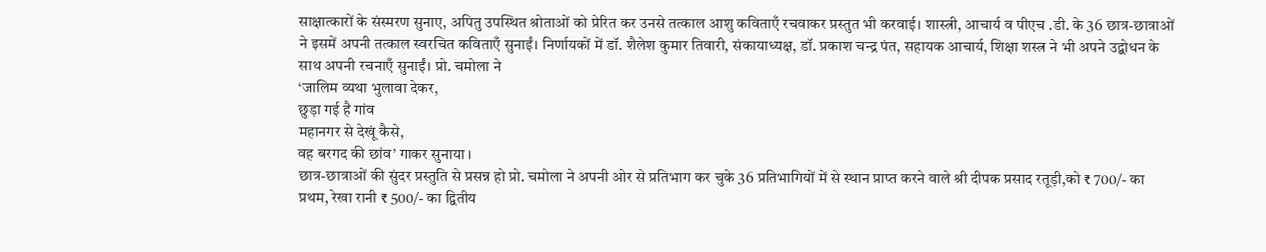साक्षात्कारों के संस्मरण सुनाए, अपितु उपस्थित श्रोताओं को प्रेरित कर उनसे तत्काल आशु कविताएँ रचवाकर प्रस्तुत भी करवाई। शास्त्री, आचार्य व पीएच .डी. के 36 छात्र-छात्राओं ने इसमें अपनी तत्काल स्वरचित कविताएँ सुनाईं। निर्णायकों में डॉ. शैलेश कुमार तिवारी, संकायाध्यक्ष, डॉ. प्रकाश चन्द्र पंत, सहायक आचार्य, शिक्षा शस्त्र ने भी अपने उद्बोधन के साथ अपनी रचनाएँ सुनाईं। प्रो. चमोला ने
‘जालिम व्यथा भुलावा देकर,
छुड़ा गई है गांव
महानगर से देखूं कैसे,
वह बरगद की छांव’ गाकर सुनाया ।
छात्र-छात्राओं की सुंदर प्रस्तुति से प्रसन्न हो प्रो. चमोला ने अपनी ओर से प्रतिभाग कर चुके 36 प्रतिभागियों में से स्थान प्राप्त करने वाले श्री दीपक प्रसाद रतूड़ी,को ₹ 700/- का प्रथम, रेखा रानी ₹ 500/- का द्वितीय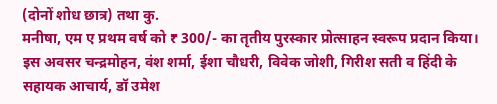(दोनों शोध छात्र) तथा कु.
मनीषा, एम ए प्रथम वर्ष को ₹ 300/- का तृतीय पुरस्कार प्रोत्साहन स्वरूप प्रदान किया। इस अवसर चन्द्रमोहन, वंश शर्मा, ईशा चौधरी, विवेक जोशी, गिरीश सती व हिंदी के सहायक आचार्य, डॉ उमेश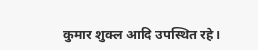कुमार शुक्ल आदि उपस्थित रहे।